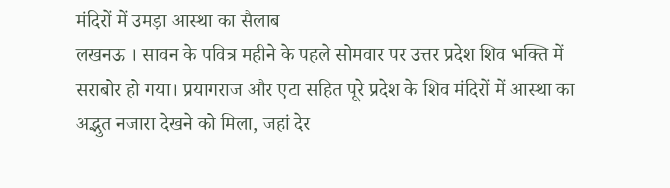मंदिरों में उमड़ा आस्था का सैलाब
लखनऊ । सावन के पवित्र महीने के पहले सोमवार पर उत्तर प्रदेश शिव भक्ति में सराबोर हो गया। प्रयागराज और एटा सहित पूरे प्रदेश के शिव मंदिरों में आस्था का अद्भुत नजारा देखने को मिला, जहां देर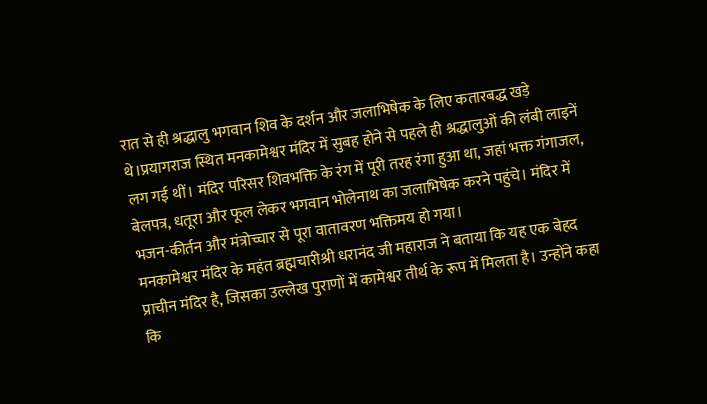रात से ही श्रद्धालु भगवान शिव के दर्शन और जलाभिषेक के लिए कतारबद्ध खड़े थे।प्रयागराज स्थित मनकामेश्वर मंदिर में सुबह होने से पहले ही श्रद्धालुओं की लंबी लाइनें लग गई थीं। मंदिर परिसर शिवभक्ति के रंग में पूरी तरह रंगा हुआ था, जहां भक्त गंगाजल, बेलपत्र, धतूरा और फूल लेकर भगवान भोलेनाथ का जलाभिषेक करने पहुंचे। मंदिर में भजन-कीर्तन और मंत्रोच्चार से पूरा वातावरण भक्तिमय हो गया।
मनकामेश्वर मंदिर के महंत ब्रह्मचारीश्री धरानंद जी महाराज ने बताया कि यह एक बेहद प्राचीन मंदिर है, जिसका उल्लेख पुराणों में कामेश्वर तीर्थ के रूप में मिलता है। उन्होंने कहा कि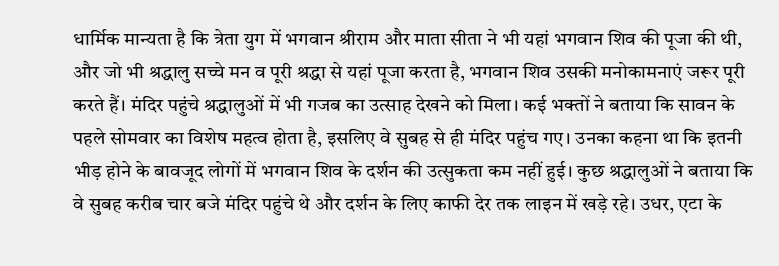धार्मिक मान्यता है कि त्रेता युग में भगवान श्रीराम और माता सीता ने भी यहां भगवान शिव की पूजा की थी, और जो भी श्रद्धालु सच्चे मन व पूरी श्रद्धा से यहां पूजा करता है, भगवान शिव उसकी मनोकामनाएं जरूर पूरी करते हैं। मंदिर पहुंचे श्रद्धालुओं में भी गजब का उत्साह देखने को मिला। कई भक्तों ने बताया कि सावन के पहले सोमवार का विशेष महत्व होता है, इसलिए वे सुबह से ही मंदिर पहुंच गए। उनका कहना था कि इतनी भीड़ होने के बावजूद लोगों में भगवान शिव के दर्शन की उत्सुकता कम नहीं हुई। कुछ श्रद्धालुओं ने बताया कि वे सुबह करीब चार बजे मंदिर पहुंचे थे और दर्शन के लिए काफी देर तक लाइन में खड़े रहे। उधर, एटा के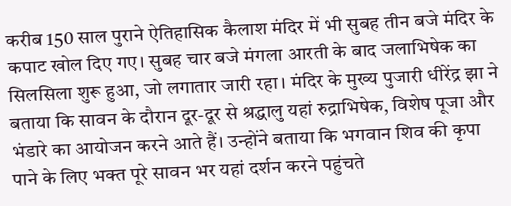करीब 150 साल पुराने ऐतिहासिक कैलाश मंदिर में भी सुबह तीन बजे मंदिर के कपाट खोल दिए गए। सुबह चार बजे मंगला आरती के बाद जलाभिषेक का सिलसिला शुरू हुआ, जो लगातार जारी रहा। मंदिर के मुख्य पुजारी धीरेंद्र झा ने बताया कि सावन के दौरान दूर-दूर से श्रद्धालु यहां रुद्राभिषेक, विशेष पूजा और भंडारे का आयोजन करने आते हैं। उन्होंने बताया कि भगवान शिव की कृपा पाने के लिए भक्त पूरे सावन भर यहां दर्शन करने पहुंचते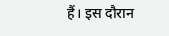हैं। इस दौरान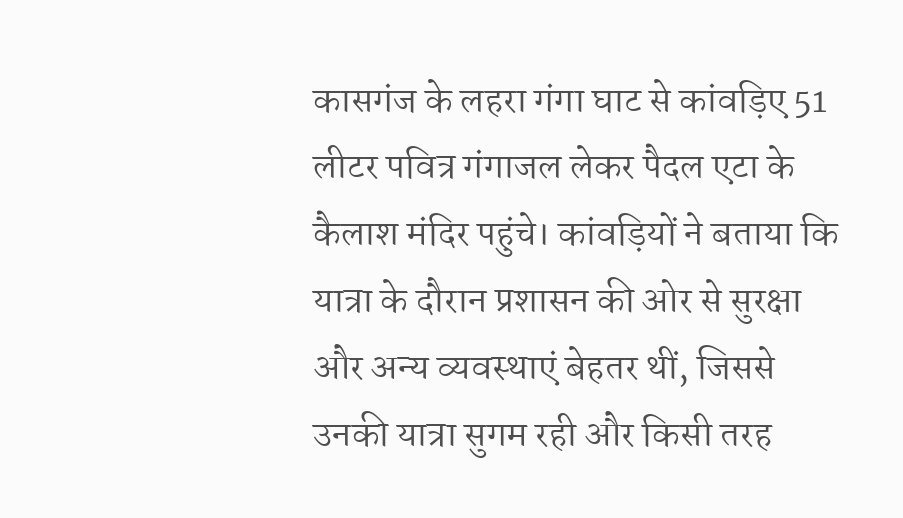कासगंज के लहरा गंगा घाट से कांवड़िए 51 लीटर पवित्र गंगाजल लेकर पैदल एटा के कैलाश मंदिर पहुंचे। कांवड़ियों ने बताया कि यात्रा के दौरान प्रशासन की ओर से सुरक्षा और अन्य व्यवस्थाएं बेहतर थीं, जिससे उनकी यात्रा सुगम रही और किसी तरह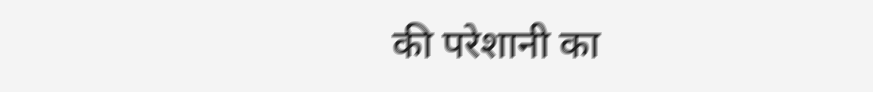की परेशानी का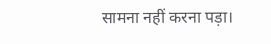सामना नहीं करना पड़ा।